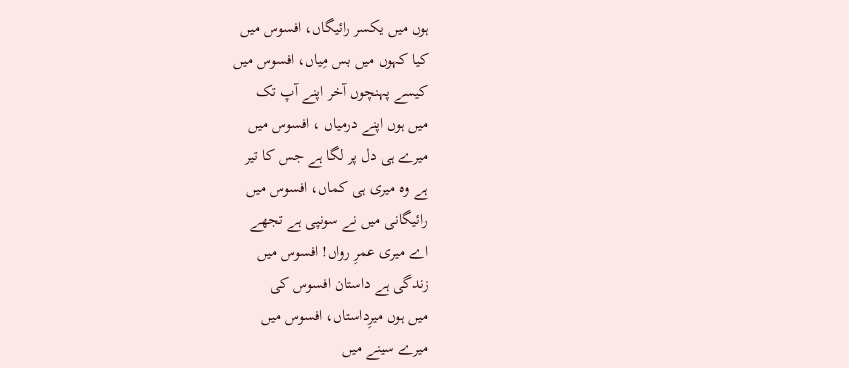ہوں میں یکسر رائیگاں، افسوس میں
کیا کہوں میں بس مِیاں، افسوس میں
کیسے پہنچوں آخر اپنے آپ تک
میں ہوں اپنے درمیاں ، افسوس میں
میرے ہی دل پر لگا ہے جس کا تیر
ہے وہ میری ہی کماں، افسوس میں
رائیگانی میں نے سونپی ہے تجھے
اے میری عمرِ رواں! افسوس میں
زندگی ہے داستان افسوس کی
میں ہوں میرِداستاں، افسوس میں
میرے سینے میں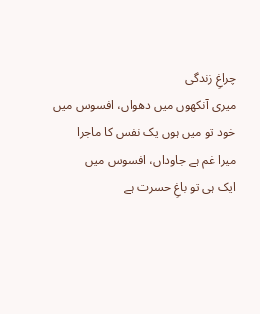چراغِ زندگی
میری آنکھوں میں دھواں، افسوس میں
خود تو میں ہوں یک نفس کا ماجرا
میرا غم ہے جاوداں، افسوس میں
ایک ہی تو باغِ حسرت ہے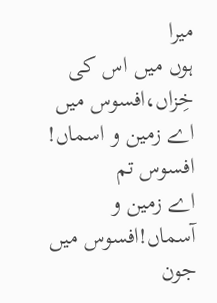میرا
ہوں میں اس کی خِزاں،افسوس میں
اے زمین و اسماں! افسوس تم
اے زمین و آسماں!افسوس میں
جون